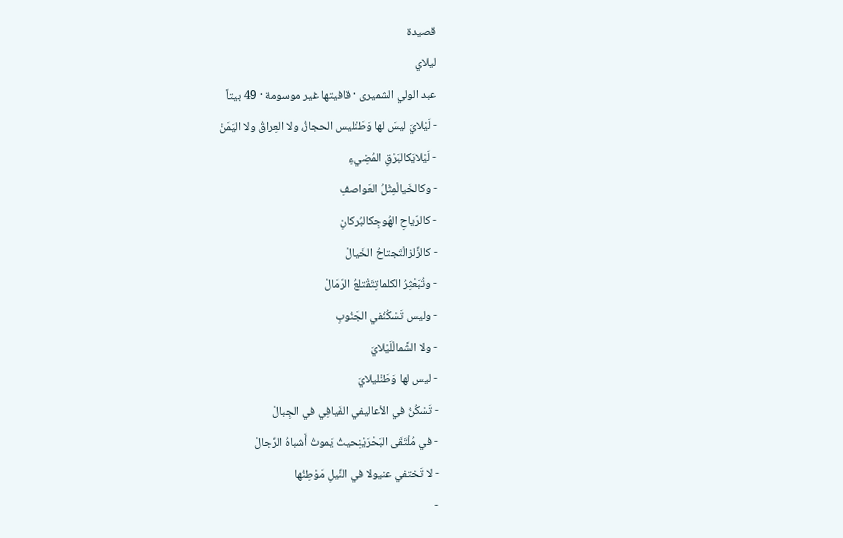قصيدة
ليلاي
عبد الولي الشميرى · قافيتها غير موسومة · 49 بيتاً
- لَيْلايَ ليسَ لها وَطَنْليس الحجازُ، ولا العِراقُ ولا اليَمَنْ
- لَيْلايَكالبَرْقِ المُضِيءِ
- وكالخَيالْمِثْلُ العَواصفِ
- كالرّياحِ الهُوجِكالبُركانِ
- كالزِّلزالْتَجتاحُ الخَيالْ
- وتُبَعْثِرُ الكلماتِتَقْتلعُ الرّمَالْ
- وليس تَسْكُنُفي الجَنُوبِ
- ولا الشَّمالْلَيْلايَ
- ليس لها وَطَنْليلايَ
- تَسْكُنُ في الأعاليفي الفَيافِي في الجِبالْ
- في مُلْتَقَى البَحْرَيْنِحيثُ يَموتُ أَشباهُ الرِّجالْ
- لا تَختفي عنيولا في النِّيلِ مَوْطِنُها
-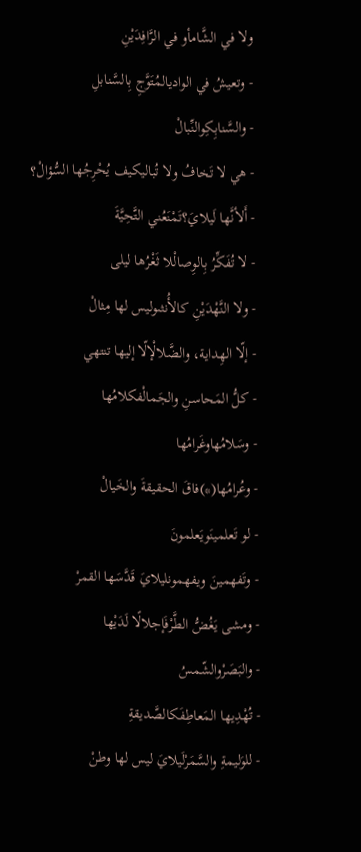ولا في الشَّامأو في الرَّافِدَيْنِ
- وتعيشُ في الواديالمُتَوَّجِ بِالسَّنابلِ
- والسَّنابِكِوالنِّبالْ
- هي لا تَخافُ ولا تُباليكيف يُحْرِجُها السُّؤالْ؟
- أَلأنَّها لَيلايَ؟تَمْنَعُني التَّحِيَّةَ
- لا تُفَكِّرُ بِالوِصالْلا ثَغْرُها ليلى
- ولا النَّهْدَيْنِ كالأُنثىوليس لها مِثالْ
- إلّا الهِداية، والضَّلالْإلّا إليها تنتهي
- كلُّ المَحاسنِ والجَمالْفكلامُها
- وسَلامُهاوغَرامُها
- وعُرامُها(*)فاقَ الحقيقةَ والخَيالْ
- لو تَعلمينَويَعلمونَ
- وتَفهمينَ ويفهمونليلايَ قَدَّسَها القمرْ
- ومشى يَغُضُّ الطَّرْفَإجلالًا لَدَيْها
- والبَصَرْوالشّمسُ
- تُهْدِيها المَعاطِفَكالصَّديقةِ
- للوَليمةِ والسَّمَرْلَيلايَ ليس لها وطنْ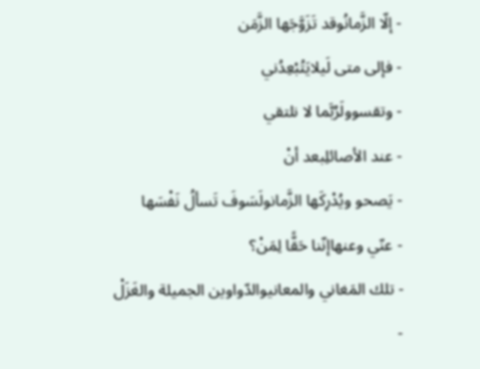- إلّا الزَّمانُوقد تَزَوَّجَها الزَّمَن
- فإلى متى لَيلايَتُبْعِدُني
- وتقسوولَرُبَّما لا نلتقي
- عند الأصائلِبعد أنْ
- يَصحو ويُدْرِكَها الزَّمانولَسَوفَ تَسألُ نَفْسَها
- عنّي وعنهاإنّنا حَقًّا لِمَنْ؟
- تلك المَغاني والمعانيوالدّواوين الجميلة والغَزَلْ
-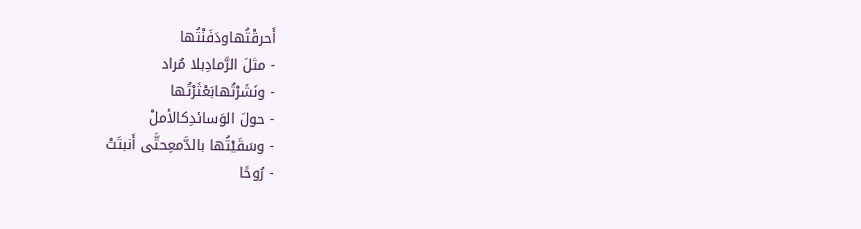أَحرقْتُهاودَفَنْتُها
- مثلَ الرَّمادِبلا مُراد
- ونَشَرْتُهابَعْثَرْتُها
- حولَ الوَسائدِكالأملْ
- وسَقَيْتُها بالدَّمعِحتَّى أَنبتَتْ
- رُوحًا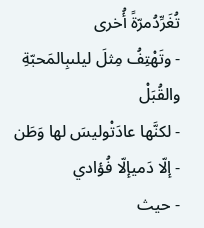تُغَرِّدُمرّةً أُخرى
- وتَهْتِفُ مِثلَ ليلىبِالمَحبّةِ والقُبَلْ
- لكنَّها عادَتْوليسَ لها وَطَن
- إلّا دَميإلّا فُؤادي
- حيث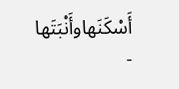أَسْكَنَهاوأَنْبَتَها
-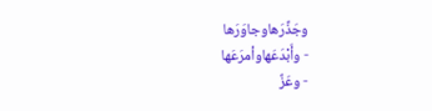وجَذَّرَهاوجاوَرَها
- وأَبْدَعَهاوأمرَعَها
- وعَزَّ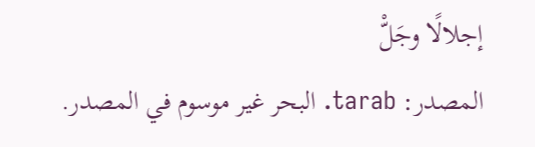إجلالًا وجَلّْ
المصدر: tarab. البحر غير موسوم في المصدر.